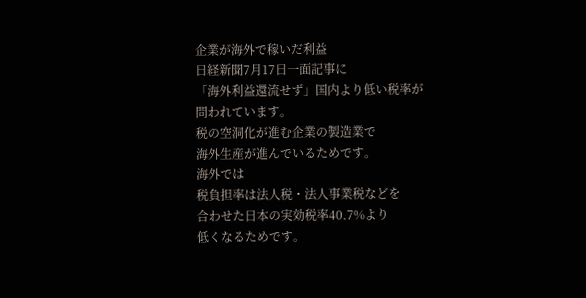企業が海外で稼いだ利益
日経新聞7月17日一面記事に
「海外利益還流せず」国内より低い税率が
問われています。
税の空洞化が進む企業の製造業で
海外生産が進んでいるためです。
海外では
税負担率は法人税・法人事業税などを
合わせた日本の実効税率40.7%より
低くなるためです。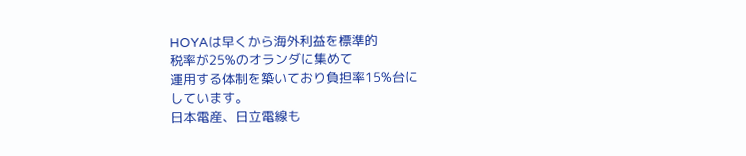HOYAは早くから海外利益を標準的
税率が25%のオランダに集めて
運用する体制を築いており負担率15%台に
しています。
日本電産、日立電線も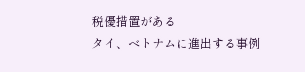税優措置がある
タイ、ベトナムに進出する事例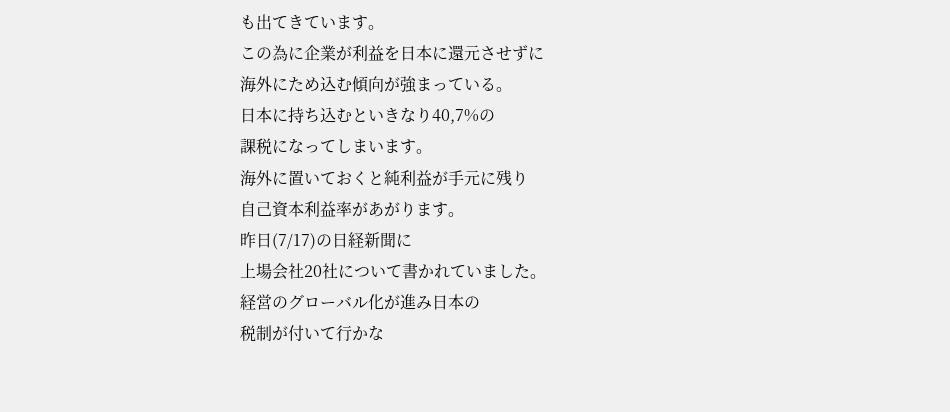も出てきています。
この為に企業が利益を日本に還元させずに
海外にため込む傾向が強まっている。
日本に持ち込むといきなり40,7%の
課税になってしまいます。
海外に置いておくと純利益が手元に残り
自己資本利益率があがります。
昨日(7/17)の日経新聞に
上場会社20社について書かれていました。
経営のグローバル化が進み日本の
税制が付いて行かな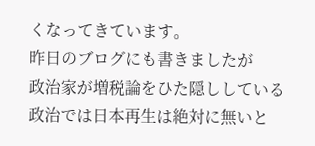くなってきています。
昨日のブログにも書きましたが
政治家が増税論をひた隠ししている
政治では日本再生は絶対に無いと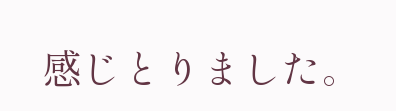感じとりました。